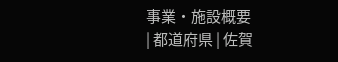事業・施設概要
| 都道府県 | 佐賀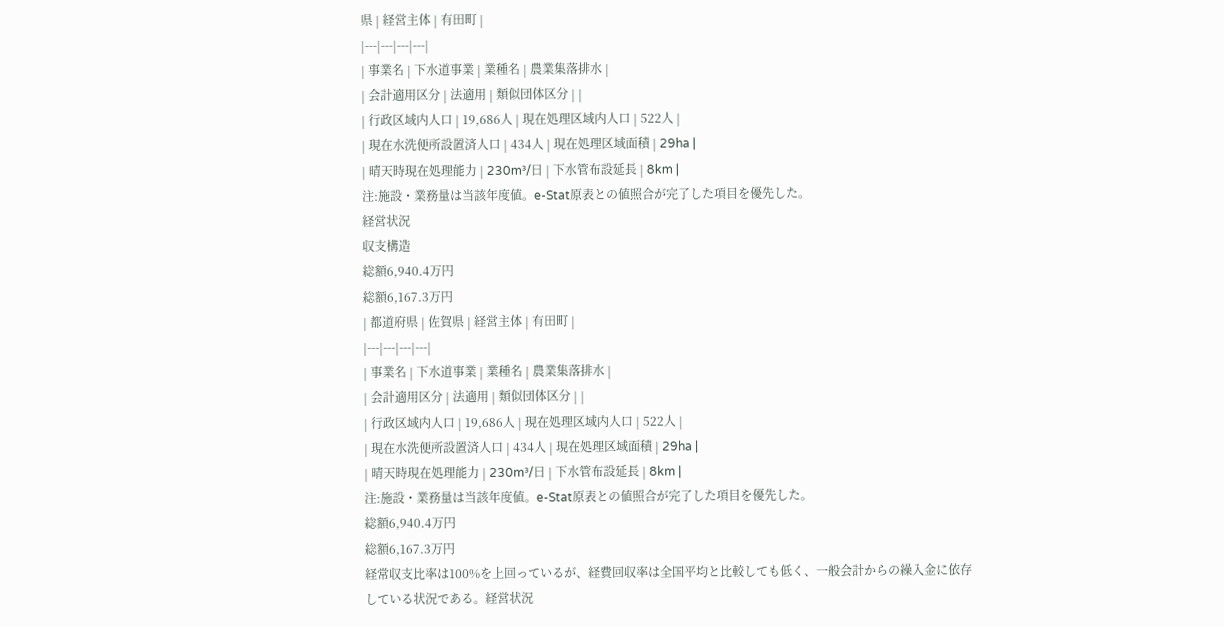県 | 経営主体 | 有田町 |
|---|---|---|---|
| 事業名 | 下水道事業 | 業種名 | 農業集落排水 |
| 会計適用区分 | 法適用 | 類似団体区分 | |
| 行政区域内人口 | 19,686人 | 現在処理区域内人口 | 522人 |
| 現在水洗便所設置済人口 | 434人 | 現在処理区域面積 | 29ha |
| 晴天時現在処理能力 | 230m³/日 | 下水管布設延長 | 8km |
注:施設・業務量は当該年度値。e-Stat原表との値照合が完了した項目を優先した。
経営状況
収支構造
総額6,940.4万円
総額6,167.3万円
| 都道府県 | 佐賀県 | 経営主体 | 有田町 |
|---|---|---|---|
| 事業名 | 下水道事業 | 業種名 | 農業集落排水 |
| 会計適用区分 | 法適用 | 類似団体区分 | |
| 行政区域内人口 | 19,686人 | 現在処理区域内人口 | 522人 |
| 現在水洗便所設置済人口 | 434人 | 現在処理区域面積 | 29ha |
| 晴天時現在処理能力 | 230m³/日 | 下水管布設延長 | 8km |
注:施設・業務量は当該年度値。e-Stat原表との値照合が完了した項目を優先した。
総額6,940.4万円
総額6,167.3万円
経常収支比率は100%を上回っているが、経費回収率は全国平均と比較しても低く、一般会計からの繰入金に依存している状況である。経営状況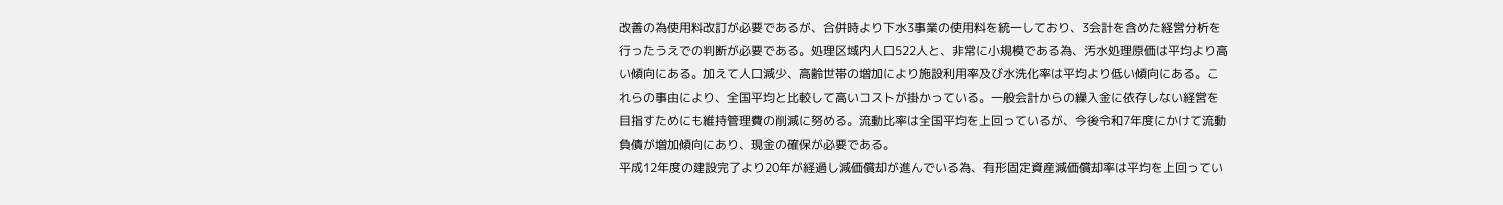改善の為使用料改訂が必要であるが、合併時より下水3事業の使用料を統一しており、3会計を含めた経営分析を行ったうえでの判断が必要である。処理区域内人口522人と、非常に小規模である為、汚水処理原価は平均より高い傾向にある。加えて人口減少、高齢世帯の増加により施設利用率及び水洗化率は平均より低い傾向にある。これらの事由により、全国平均と比較して高いコストが掛かっている。一般会計からの繰入金に依存しない経営を目指すためにも維持管理費の削減に努める。流動比率は全国平均を上回っているが、今後令和7年度にかけて流動負債が増加傾向にあり、現金の確保が必要である。
平成12年度の建設完了より20年が経過し減価償却が進んでいる為、有形固定資産減価償却率は平均を上回ってい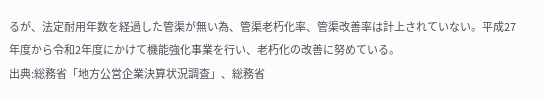るが、法定耐用年数を経過した管渠が無い為、管渠老朽化率、管渠改善率は計上されていない。平成27年度から令和2年度にかけて機能強化事業を行い、老朽化の改善に努めている。
出典:総務省「地方公営企業決算状況調査」、総務省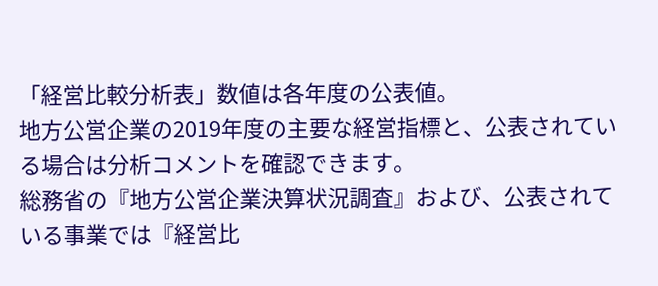「経営比較分析表」数値は各年度の公表値。
地方公営企業の2019年度の主要な経営指標と、公表されている場合は分析コメントを確認できます。
総務省の『地方公営企業決算状況調査』および、公表されている事業では『経営比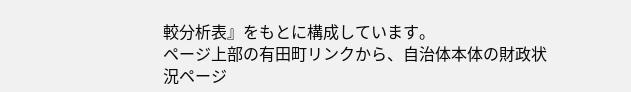較分析表』をもとに構成しています。
ページ上部の有田町リンクから、自治体本体の財政状況ページ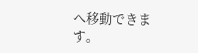へ移動できます。